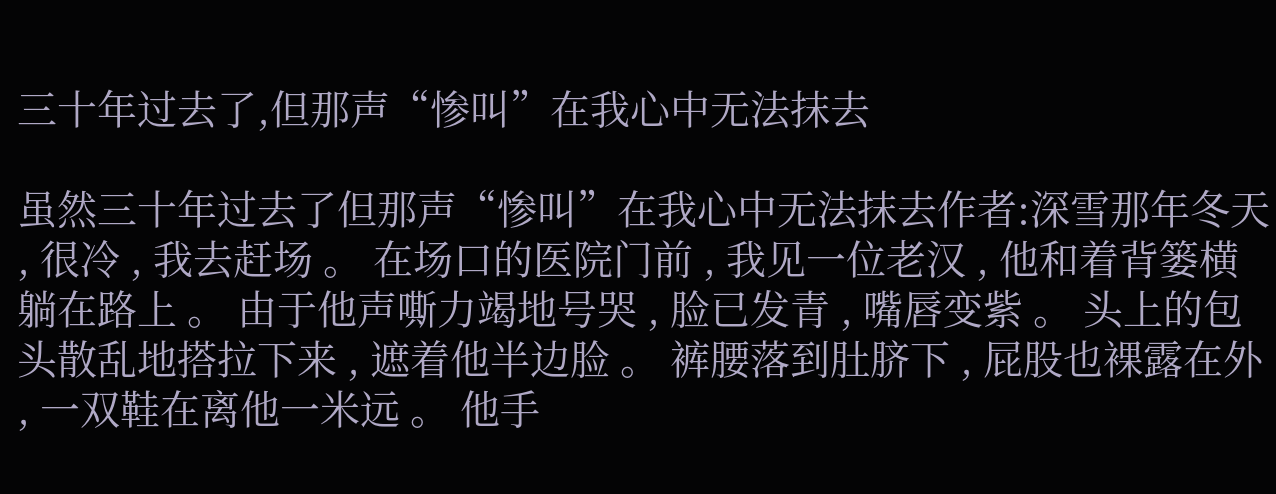三十年过去了,但那声“惨叫”在我心中无法抹去

虽然三十年过去了但那声“惨叫”在我心中无法抹去作者:深雪那年冬天 , 很冷 , 我去赶场 。 在场口的医院门前 , 我见一位老汉 , 他和着背篓横躺在路上 。 由于他声嘶力竭地号哭 , 脸已发青 , 嘴唇变紫 。 头上的包头散乱地搭拉下来 , 遮着他半边脸 。 裤腰落到肚脐下 , 屁股也裸露在外 , 一双鞋在离他一米远 。 他手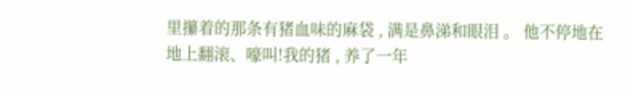里攥着的那条有猪血味的麻袋 , 满是鼻涕和眼泪 。 他不停地在地上翻滚、嚎叫!我的猪 , 养了一年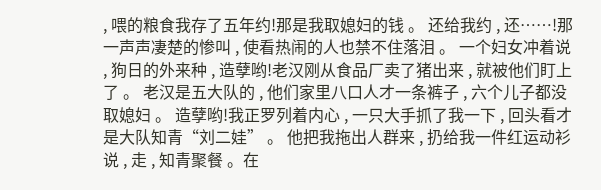, 喂的粮食我存了五年约!那是我取媳妇的钱 。 还给我约 , 还……!那一声声凄楚的惨叫 , 使看热闹的人也禁不住落泪 。 一个妇女冲着说 , 狗日的外来种 , 造孽哟!老汉刚从食品厂卖了猪出来 , 就被他们盯上了 。 老汉是五大队的 , 他们家里八口人才一条裤子 , 六个儿子都没取媳妇 。 造孽哟!我正罗列着内心 , 一只大手抓了我一下 , 回头看才是大队知青“刘二娃” 。 他把我拖出人群来 , 扔给我一件红运动衫说 , 走 , 知青聚餐 。在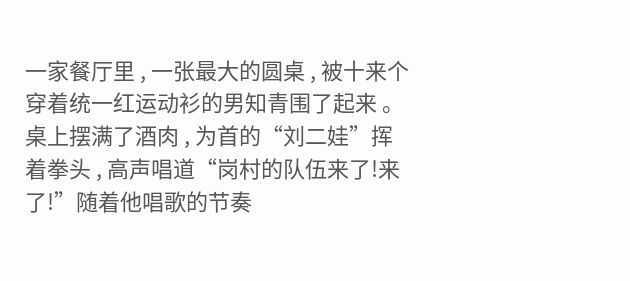一家餐厅里 , 一张最大的圆桌 , 被十来个穿着统一红运动衫的男知青围了起来 。 桌上摆满了酒肉 , 为首的“刘二娃”挥着拳头 , 高声唱道“岗村的队伍来了!来了!”随着他唱歌的节奏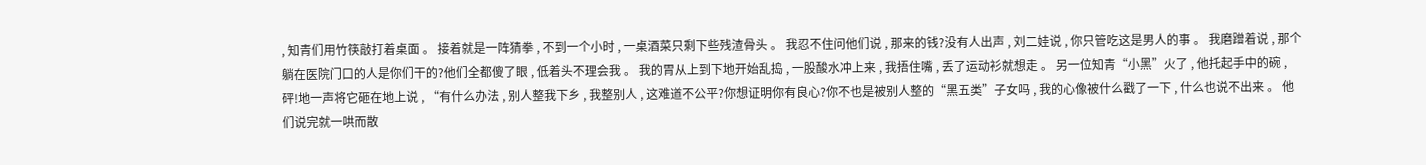, 知青们用竹筷敲打着桌面 。 接着就是一阵猜拳 , 不到一个小时 , 一桌酒菜只剩下些残渣骨头 。 我忍不住问他们说 , 那来的钱?没有人出声 , 刘二娃说 , 你只管吃这是男人的事 。 我磨蹭着说 , 那个躺在医院门口的人是你们干的?他们全都傻了眼 , 低着头不理会我 。 我的胃从上到下地开始乱捣 , 一股酸水冲上来 , 我捂住嘴 , 丢了运动衫就想走 。 另一位知青“小黑”火了 , 他托起手中的碗 , 砰!地一声将它砸在地上说 , “有什么办法 , 别人整我下乡 , 我整别人 , 这难道不公平?你想证明你有良心?你不也是被别人整的“黑五类”子女吗 , 我的心像被什么戳了一下 , 什么也说不出来 。 他们说完就一哄而散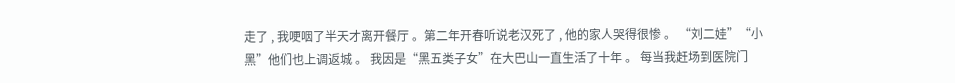走了 , 我哽咽了半天才离开餐厅 。第二年开春听说老汉死了 , 他的家人哭得很惨 。 “刘二娃”“小黑”他们也上调返城 。 我因是“黑五类子女”在大巴山一直生活了十年 。 每当我赶场到医院门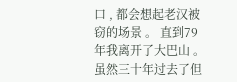口 , 都会想起老汉被窃的场景 。 直到79年我离开了大巴山 。 虽然三十年过去了但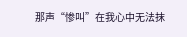那声“惨叫”在我心中无法抹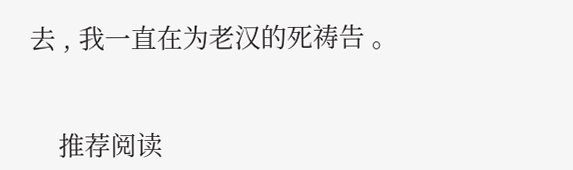去 , 我一直在为老汉的死祷告 。


    推荐阅读